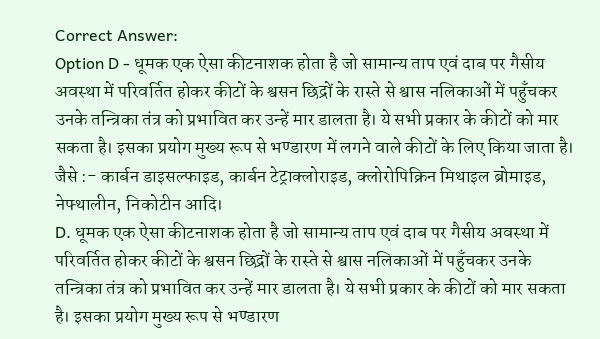Correct Answer:
Option D - धूमक एक ऐसा कीटनाशक होता है जो सामान्य ताप एवं दाब पर गैसीय अवस्था में परिवर्तित होकर कीटों के श्वसन छिद्रों के रास्ते से श्वास नलिकाओं में पहुँचकर उनके तन्त्रिका तंत्र को प्रभावित कर उन्हें मार डालता है। ये सभी प्रकार के कीटों को मार सकता है। इसका प्रयोग मुख्य रूप से भण्डारण में लगने वाले कीटों के लिए किया जाता है।
जैसे :- कार्बन डाइसल्फाइड, कार्बन टेट्राक्लोराइड, क्लोरोपिक्रिन मिथाइल ब्रोमाइड, नेफ्थालीन, निकोटीन आदि।
D. धूमक एक ऐसा कीटनाशक होता है जो सामान्य ताप एवं दाब पर गैसीय अवस्था में परिवर्तित होकर कीटों के श्वसन छिद्रों के रास्ते से श्वास नलिकाओं में पहुँचकर उनके तन्त्रिका तंत्र को प्रभावित कर उन्हें मार डालता है। ये सभी प्रकार के कीटों को मार सकता है। इसका प्रयोग मुख्य रूप से भण्डारण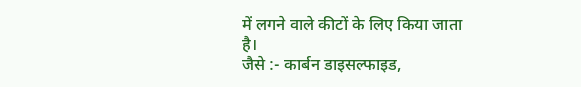में लगने वाले कीटों के लिए किया जाता है।
जैसे :- कार्बन डाइसल्फाइड,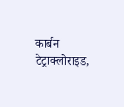कार्बन टेट्राक्लोराइड,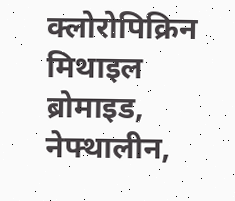क्लोरोपिक्रिन मिथाइल ब्रोमाइड, नेफ्थालीन,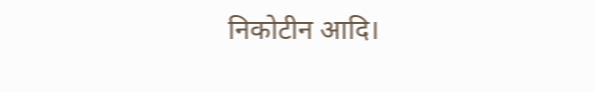निकोटीन आदि।